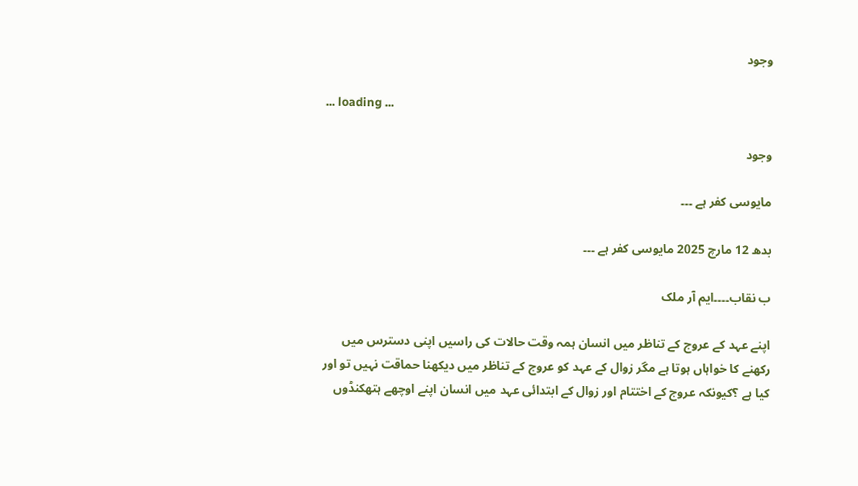وجود

... loading ...

وجود

مایوسی کفر ہے ۔۔۔

بدھ 12 مارچ 2025 مایوسی کفر ہے ۔۔۔

ب نقاب۔۔۔۔ایم آر ملک

اپنے عہد کے عروج کے تناظر میں انسان ہمہ وقت حالات کی راسیں اپنی دسترس میں رکھنے کا خواہاں ہوتا ہے مگر زوال کے عہد کو عروج کے تناظر میں دیکھنا حماقت نہیں تو اور کیا ہے ؟کیونکہ عروج کے اختتام اور زوال کے ابتدائی عہد میں انسان اپنے اوچھے ہتھکنڈوں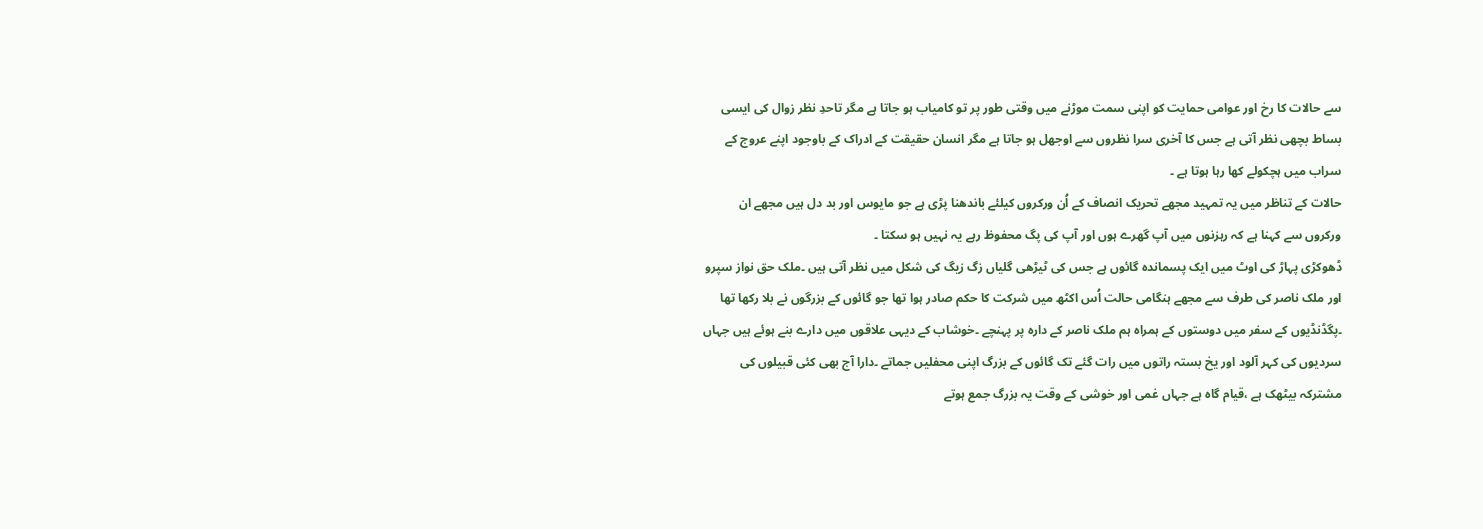سے حالات کا رخ اور عوامی حمایت کو اپنی سمت موڑنے میں وقتی طور پر تو کامیاب ہو جاتا ہے مگر تاحدِ نظر زوال کی ایسی بساط بچھی نظر آتی ہے جس کا آخری سرا نظروں سے اوجھل ہو جاتا ہے مگر انسان حقیقت کے ادراک کے باوجود اپنے عروج کے سراب میں ہچکولے کھا رہا ہوتا ہے ۔
حالات کے تناظر میں یہ تمہید مجھے تحریک انصاف کے اُن ورکروں کیلئے باندھنا پڑی ہے جو مایوس اور بد دل ہیں مجھے ان ورکروں سے کہنا ہے کہ رہزنوں میں آپ گھرے ہوں اور آپ کی پگ محفوظ رہے یہ نہیں ہو سکتا ۔
ڈھوکڑی پہاڑ کی اوٹ میں ایک پسماندہ گائوں ہے جس کی ٹیڑھی گلیاں زگ زیگ کی شکل میں نظر آتی ہیں ۔ملک حق نواز سپرو اور ملک ناصر کی طرف سے مجھے ہنگامی حالت اُس اکٹھ میں شرکت کا حکم صادر ہوا تھا جو گائوں کے بزرگوں نے بلا رکھا تھا ۔پگڈنڈیوں کے سفر میں دوستوں کے ہمراہ ہم ملک ناصر کے دارہ پر پہنچے ۔خوشاب کے دیہی علاقوں میں دارے بنے ہوئے ہیں جہاں سردیوں کی کہر آلود اور یخ بستہ راتوں میں رات گئے تک گائوں کے بزرگ اپنی محفلیں جماتے ۔دارا آج بھی کئی قبیلوں کی مشترکہ بیٹھک ہے ،قیام گاہ ہے جہاں غمی اور خوشی کے وقت یہ بزرگ جمع ہوتے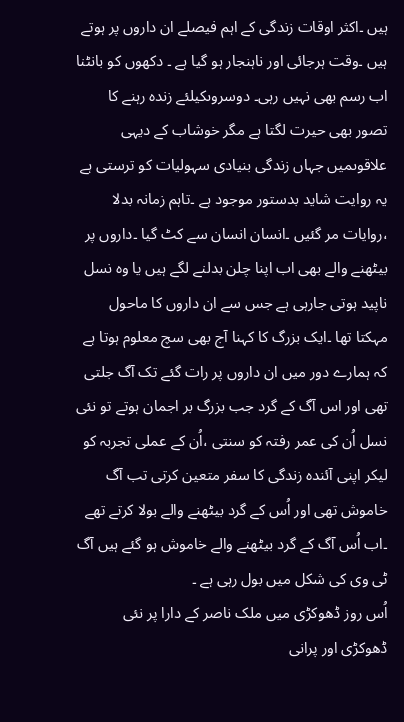ہیں ۔اکثر اوقات زندگی کے اہم فیصلے ان داروں پر ہوتے ہیں ۔وقت ہرجائی اور ناہنجار ہو گیا ہے ۔ دکھوں کو بانٹنا اب رسم بھی نہیں رہی۔ دوسروںکیلئے زندہ رہنے کا تصور بھی حیرت لگتا ہے مگر خوشاب کے دیہی علاقوںمیں جہاں زندگی بنیادی سہولیات کو ترستی ہے یہ روایت شاید بدستور موجود ہے ۔تاہم زمانہ بدلا ،روایات مر گئیں ۔انسان انسان سے کٹ گیا ۔داروں پر بیٹھنے والے بھی اب اپنا چلن بدلنے لگے ہیں یا وہ نسل ناپید ہوتی جارہی ہے جس سے ان داروں کا ماحول مہکتا تھا ۔ایک بزرگ کا کہنا آج بھی سچ معلوم ہوتا ہے کہ ہمارے دور میں ان داروں پر رات گئے تک آگ جلتی تھی اور اس آگ کے گرد جب بزرگ بر اجمان ہوتے تو نئی نسل اُن کی عمر رفتہ کو سنتی ،اُن کے عملی تجربہ کو لیکر اپنی آئندہ زندگی کا سفر متعین کرتی تب آگ خاموش تھی اور اُس کے گرد بیٹھنے والے بولا کرتے تھے ۔اب اُس آگ کے گرد بیٹھنے والے خاموش ہو گئے ہیں آگ ٹی وی کی شکل میں بول رہی ہے ۔
اُس روز ڈھوکڑی میں ملک ناصر کے دارا پر نئی ڈھوکڑی اور پرانی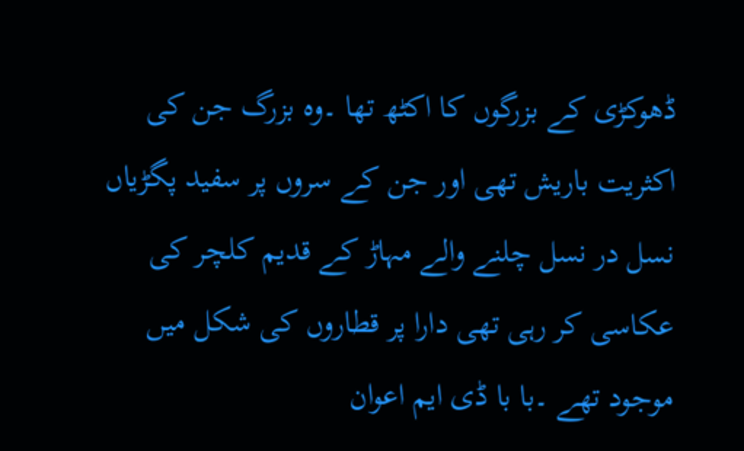ڈھوکڑی کے بزرگوں کا اکٹھ تھا ۔وہ بزرگ جن کی اکثریت باریش تھی اور جن کے سروں پر سفید پگڑیاں نسل در نسل چلنے والے مہاڑ کے قدیم کلچر کی عکاسی کر رہی تھی دارا پر قطاروں کی شکل میں موجود تھے ۔با با ڈی ایم اعوان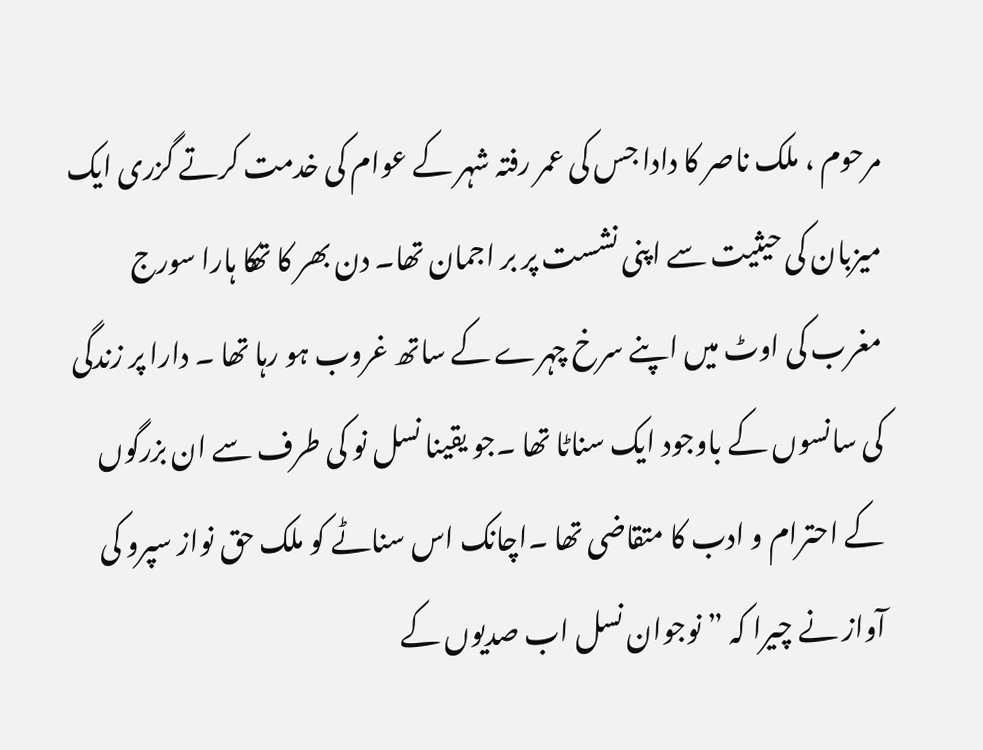مرحوم ، ملک ناصر کا دادا جس کی عمر رفتہ شہر کے عوام کی خدمت کرتے گزری ایک میزبان کی حیثیت سے اپنی نشست پر بر اجمان تھا۔ دن بھر کا تھکا ہارا سورج مغرب کی اوٹ میں اپنے سرخ چہرے کے ساتھ غروب ہو رہا تھا ۔ دارا پر زندگی کی سانسوں کے باوجود ایک سناٹا تھا ۔جو یقینا نسل نو کی طرف سے ان بزرگوں کے احترام و ادب کا متقاضی تھا ۔اچانک اس سناٹے کو ملک حق نواز سپرو کی آواز نے چیرا کہ ”نوجوان نسل اب صدیوں کے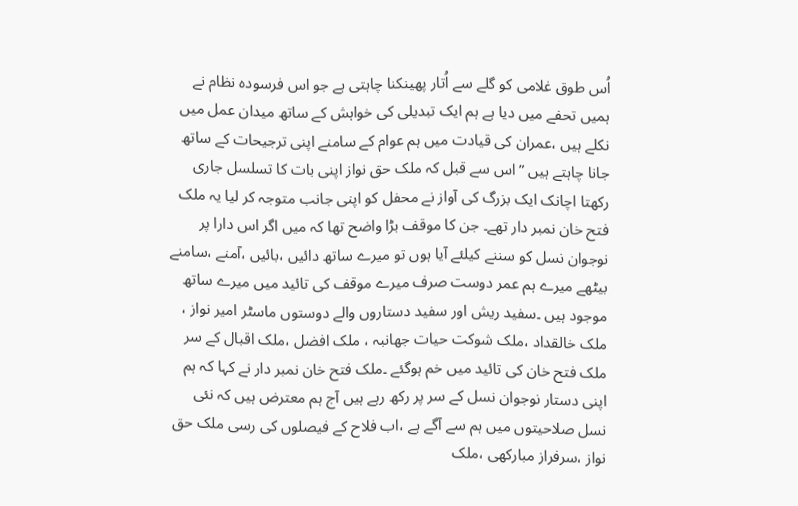اُس طوق غلامی کو گلے سے اُتار پھینکنا چاہتی ہے جو اس فرسودہ نظام نے ہمیں تحفے میں دیا ہے ہم ایک تبدیلی کی خواہش کے ساتھ میدان عمل میں نکلے ہیں ،عمران کی قیادت میں ہم عوام کے سامنے اپنی ترجیحات کے ساتھ جانا چاہتے ہیں ” اس سے قبل کہ ملک حق نواز اپنی بات کا تسلسل جاری رکھتا اچانک ایک بزرگ کی آواز نے محفل کو اپنی جانب متوجہ کر لیا یہ ملک فتح خان نمبر دار تھے۔ جن کا موقف بڑا واضح تھا کہ میں اگر اس دارا پر نوجوان نسل کو سننے کیلئے آیا ہوں تو میرے ساتھ دائیں ،بائیں ،آمنے ،سامنے بیٹھے میرے ہم عمر دوست صرف میرے موقف کی تائید میں میرے ساتھ موجود ہیں ۔سفید ریش اور سفید دستاروں والے دوستوں ماسٹر امیر نواز ، ملک خالقداد ،ملک شوکت حیات جھانبہ ، ملک افضل ،ملک اقبال کے سر ملک فتح خان کی تائید میں خم ہوگئے ۔ملک فتح خان نمبر دار نے کہا کہ ہم اپنی دستار نوجوان نسل کے سر پر رکھ رہے ہیں آج ہم معترض ہیں کہ نئی نسل صلاحیتوں میں ہم سے آگے ہے ،اب فلاح کے فیصلوں کی رسی ملک حق نواز ،سرفراز مبارکھی ،ملک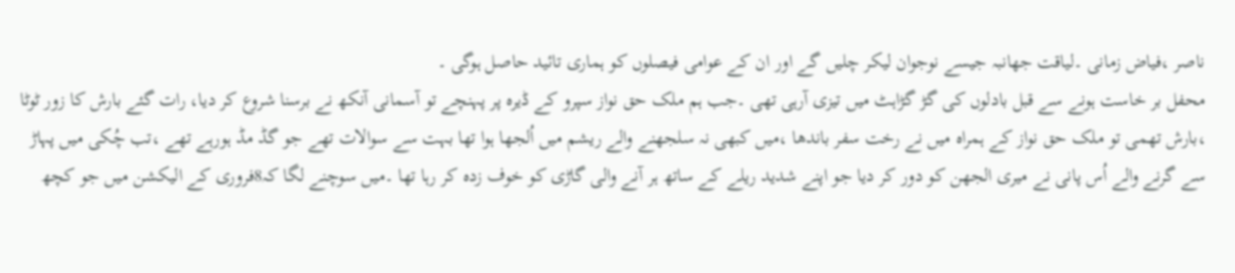ناصر ،فیاض زمانی ۔لیاقت جھانبہ جیسے نوجوان لیکر چلیں گے اور ان کے عوامی فیصلوں کو ہماری تائید حاصل ہوگی ۔
محفل بر خاست ہونے سے قبل بادلوں کی گڑ گڑاہٹ میں تیزی آرہی تھی ۔جب ہم ملک حق نواز سپرو کے ڈیرہ پر پہنچے تو آسمانی آنکھ نے برسنا شروع کر دیا، رات گئے بارش کا زور ٹوٹا ،بارش تھمی تو ملک حق نواز کے ہمراہ میں نے رخت سفر باندھا ،میں کبھی نہ سلجھنے والے ریشم میں اُلجھا ہوا تھا بہت سے سوالات تھے جو گڈ مڈ ہورہے تھے ،تب چُکی میں پہاڑ سے گرنے والے اُس پانی نے میری الجھن کو دور کر دیا جو اپنے شدید ریلے کے ساتھ ہر آنے والی گاڑی کو خوف زدہ کر رہا تھا ۔میں سوچنے لگا کہ8فروری کے الیکشن میں جو کچھ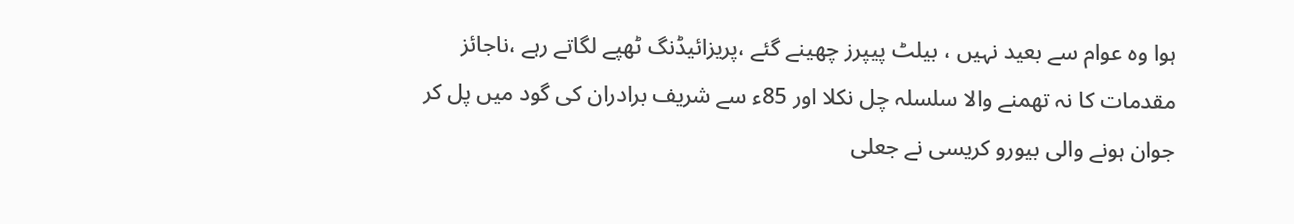ہوا وہ عوام سے بعید نہیں ، بیلٹ پیپرز چھینے گئے ،پریزائیڈنگ ٹھپے لگاتے رہے ،ناجائز مقدمات کا نہ تھمنے والا سلسلہ چل نکلا اور 85ء سے شریف برادران کی گود میں پل کر جوان ہونے والی بیورو کریسی نے جعلی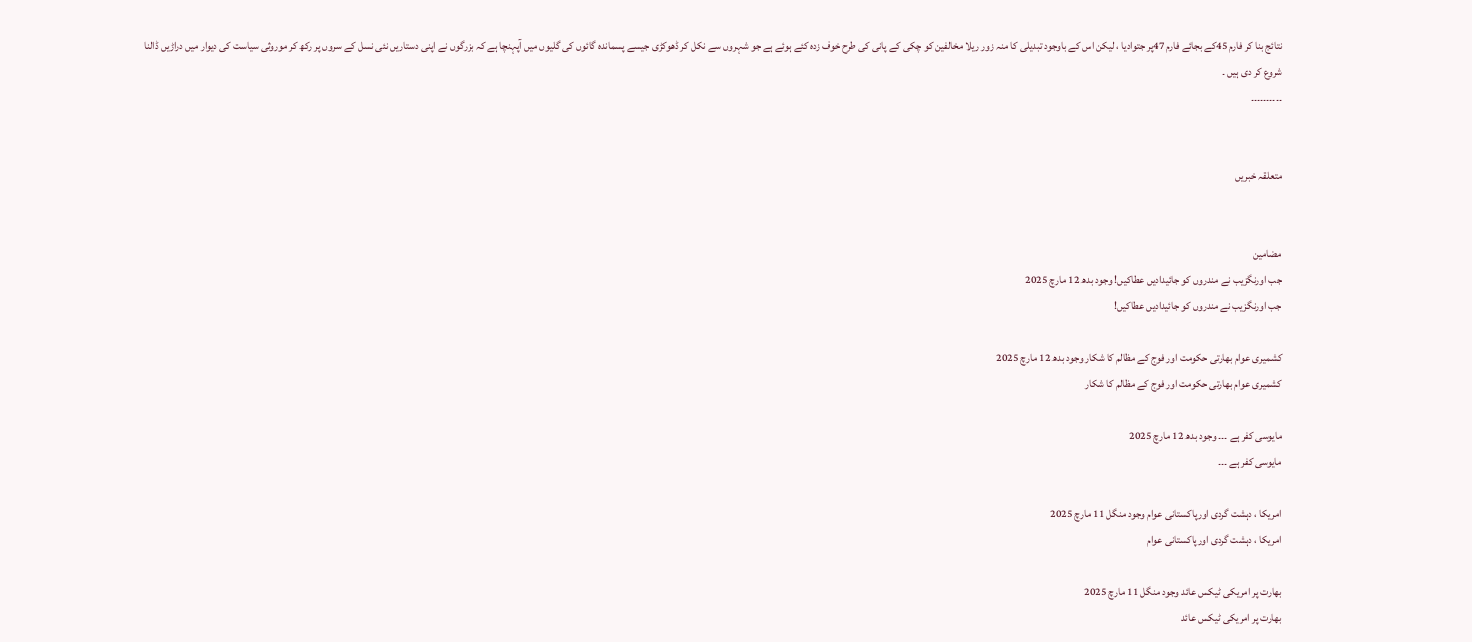نتائج بنا کر فارم 45کے بجائے فارم 47پر جتوادیا ، لیکن اس کے باوجود تبدیلی کا منہ زور ریلا مخالفین کو چکی کے پانی کی طرح خوف زدہ کئے ہوئے ہے جو شہروں سے نکل کر ڈھوکڑی جیسے پسماندہ گائوں کی گلیوں میں آپہنچا ہے کہ بزرگوں نے اپنی دستاریں نئی نسل کے سروں پر رکھ کر موروثی سیاست کی دیوار میں دراڑیں ڈالنا شروع کر دی ہیں ۔
۔۔۔۔۔۔۔۔۔۔


متعلقہ خبریں


مضامین
جب اورنگزیب نے مندروں کو جائیدادیں عطاکیں! وجود بدھ 12 مارچ 2025
جب اورنگزیب نے مندروں کو جائیدادیں عطاکیں!

کشمیری عوام بھارتی حکومت اور فوج کے مظالم کا شکار وجود بدھ 12 مارچ 2025
کشمیری عوام بھارتی حکومت اور فوج کے مظالم کا شکار

مایوسی کفر ہے ۔۔۔ وجود بدھ 12 مارچ 2025
مایوسی کفر ہے ۔۔۔

امریکا ، دہشت گردی اورپاکستانی عوام وجود منگل 11 مارچ 2025
امریکا ، دہشت گردی اورپاکستانی عوام

بھارت پر امریکی ٹیکس عائد وجود منگل 11 مارچ 2025
بھارت پر امریکی ٹیکس عائد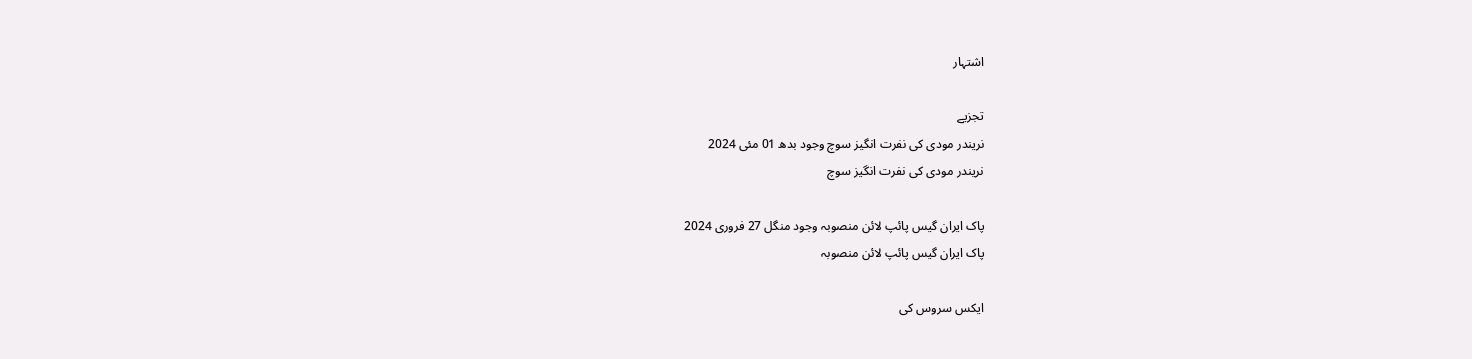اشتہار

تجزیے
نریندر مودی کی نفرت انگیز سوچ وجود بدھ 01 مئی 2024
نریندر مودی کی نفرت انگیز سوچ

پاک ایران گیس پائپ لائن منصوبہ وجود منگل 27 فروری 2024
پاک ایران گیس پائپ لائن منصوبہ

ایکس سروس کی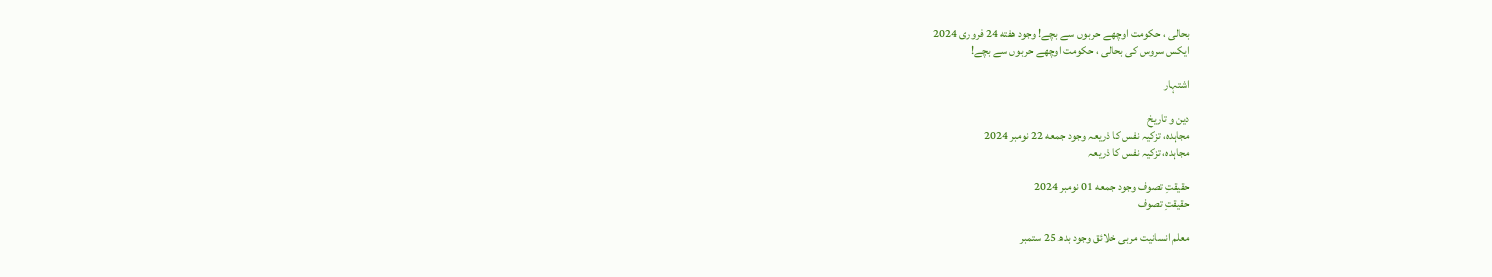بحالی ، حکومت اوچھے حربوں سے بچے! وجود هفته 24 فروری 2024
ایکس سروس کی بحالی ، حکومت اوچھے حربوں سے بچے!

اشتہار

دین و تاریخ
مجاہدہ، تزکیہ نفس کا ذریعہ وجود جمعه 22 نومبر 2024
مجاہدہ، تزکیہ نفس کا ذریعہ

حقیقتِ تصوف وجود جمعه 01 نومبر 2024
حقیقتِ تصوف

معلم انسانیت مربی خلائق وجود بدھ 25 ستمبر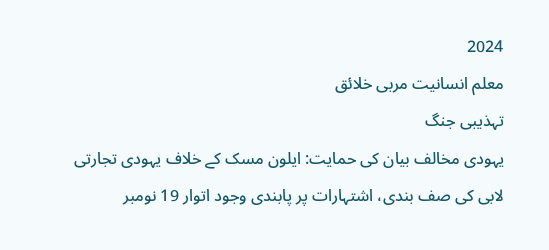2024
معلم انسانیت مربی خلائق
تہذیبی جنگ
یہودی مخالف بیان کی حمایت: ایلون مسک کے خلاف یہودی تجارتی لابی کی صف بندی، اشتہارات پر پابندی وجود اتوار 19 نومبر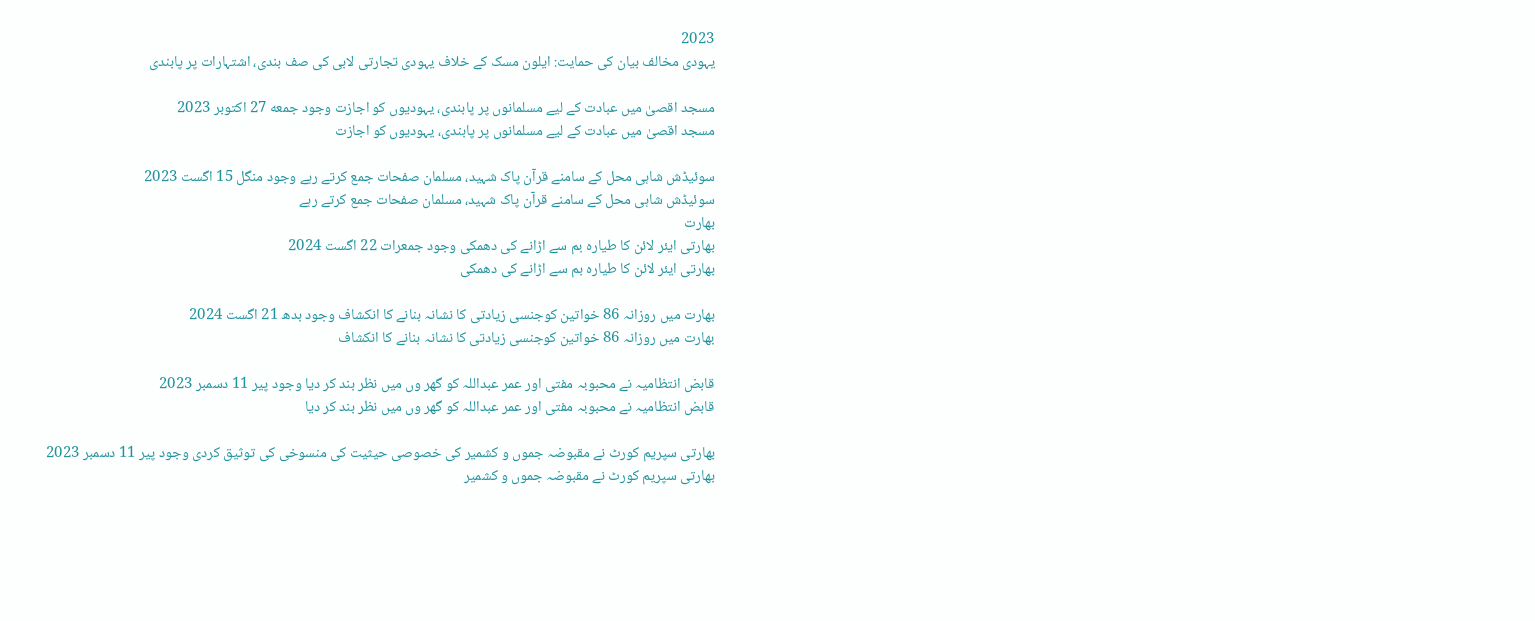2023
یہودی مخالف بیان کی حمایت: ایلون مسک کے خلاف یہودی تجارتی لابی کی صف بندی، اشتہارات پر پابندی

مسجد اقصیٰ میں عبادت کے لیے مسلمانوں پر پابندی، یہودیوں کو اجازت وجود جمعه 27 اکتوبر 2023
مسجد اقصیٰ میں عبادت کے لیے مسلمانوں پر پابندی، یہودیوں کو اجازت

سوئیڈش شاہی محل کے سامنے قرآن پاک شہید، مسلمان صفحات جمع کرتے رہے وجود منگل 15 اگست 2023
سوئیڈش شاہی محل کے سامنے قرآن پاک شہید، مسلمان صفحات جمع کرتے رہے
بھارت
بھارتی ایئر لائن کا طیارہ بم سے اڑانے کی دھمکی وجود جمعرات 22 اگست 2024
بھارتی ایئر لائن کا طیارہ بم سے اڑانے کی دھمکی

بھارت میں روزانہ 86 خواتین کوجنسی زیادتی کا نشانہ بنانے کا انکشاف وجود بدھ 21 اگست 2024
بھارت میں روزانہ 86 خواتین کوجنسی زیادتی کا نشانہ بنانے کا انکشاف

قابض انتظامیہ نے محبوبہ مفتی اور عمر عبداللہ کو گھر وں میں نظر بند کر دیا وجود پیر 11 دسمبر 2023
قابض انتظامیہ نے محبوبہ مفتی اور عمر عبداللہ کو گھر وں میں نظر بند کر دیا

بھارتی سپریم کورٹ نے مقبوضہ جموں و کشمیر کی خصوصی حیثیت کی منسوخی کی توثیق کردی وجود پیر 11 دسمبر 2023
بھارتی سپریم کورٹ نے مقبوضہ جموں و کشمیر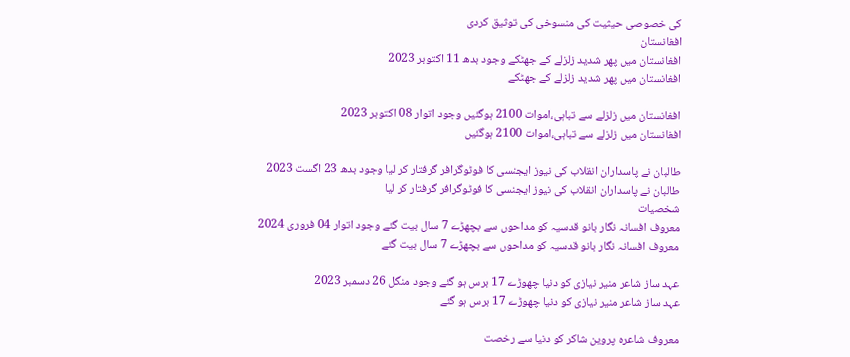کی خصوصی حیثیت کی منسوخی کی توثیق کردی
افغانستان
افغانستان میں پھر شدید زلزلے کے جھٹکے وجود بدھ 11 اکتوبر 2023
افغانستان میں پھر شدید زلزلے کے جھٹکے

افغانستان میں زلزلے سے تباہی،اموات 2100 ہوگئیں وجود اتوار 08 اکتوبر 2023
افغانستان میں زلزلے سے تباہی،اموات 2100 ہوگئیں

طالبان نے پاسداران انقلاب کی نیوز ایجنسی کا فوٹوگرافر گرفتار کر لیا وجود بدھ 23 اگست 2023
طالبان نے پاسداران انقلاب کی نیوز ایجنسی کا فوٹوگرافر گرفتار کر لیا
شخصیات
معروف افسانہ نگار بانو قدسیہ کو مداحوں سے بچھڑے 7 سال بیت گئے وجود اتوار 04 فروری 2024
معروف افسانہ نگار بانو قدسیہ کو مداحوں سے بچھڑے 7 سال بیت گئے

عہد ساز شاعر منیر نیازی کو دنیا چھوڑے 17 برس ہو گئے وجود منگل 26 دسمبر 2023
عہد ساز شاعر منیر نیازی کو دنیا چھوڑے 17 برس ہو گئے

معروف شاعرہ پروین شاکر کو دنیا سے رخصت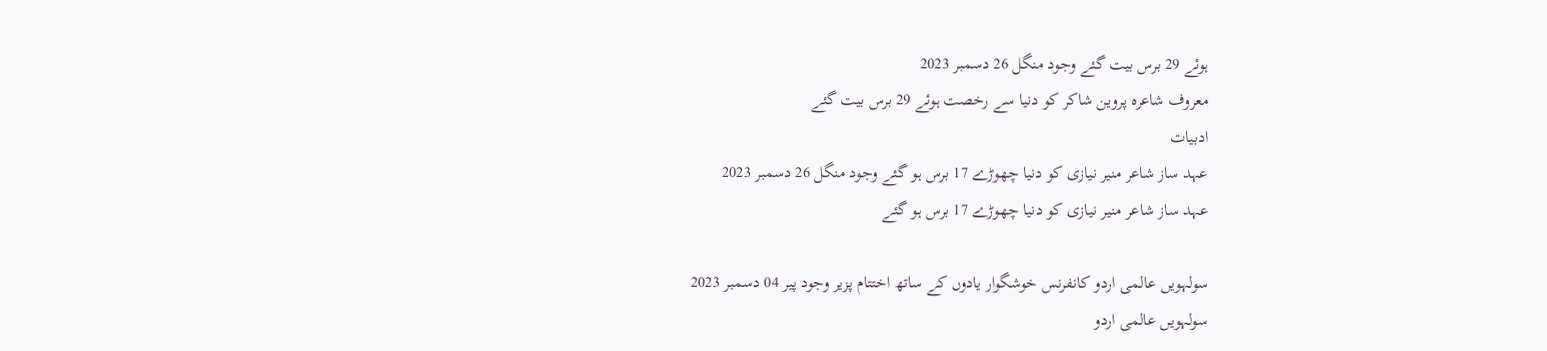ہوئے 29 برس بیت گئے وجود منگل 26 دسمبر 2023
معروف شاعرہ پروین شاکر کو دنیا سے رخصت ہوئے 29 برس بیت گئے
ادبیات
عہد ساز شاعر منیر نیازی کو دنیا چھوڑے 17 برس ہو گئے وجود منگل 26 دسمبر 2023
عہد ساز شاعر منیر نیازی کو دنیا چھوڑے 17 برس ہو گئے

سولہویں عالمی اردو کانفرنس خوشگوار یادوں کے ساتھ اختتام پزیر وجود پیر 04 دسمبر 2023
سولہویں عالمی اردو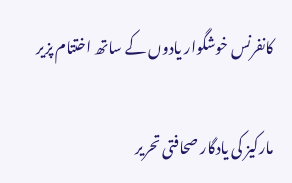کانفرنس خوشگوار یادوں کے ساتھ اختتام پزیر

مارکیز کی یادگار صحافتی تحریر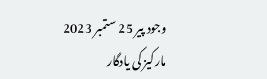وجود پیر 25 ستمبر 2023
مارکیز کی یادگار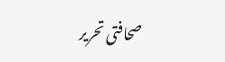صحافتی تحریر